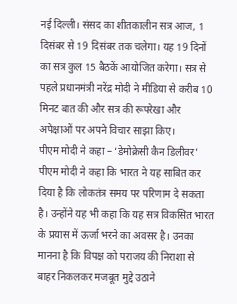नई दिल्ली। संसद का शीतकालीन सत्र आज, 1 दिसंबर से 19 दिसंबर तक चलेगा। यह 19 दिनों का सत्र कुल 15 बैठकें आयोजित करेगा। सत्र से पहले प्रधानमंत्री नरेंद्र मोदी ने मीडिया से करीब 10 मिनट बात की और सत्र की रूपरेखा और अपेक्षाओं पर अपने विचार साझा किए।
पीएम मोदी ने कहा – ‘डेमोक्रेसी कैन डिलीवर’
पीएम मोदी ने कहा कि भारत ने यह साबित कर दिया है कि लोकतंत्र समय पर परिणाम दे सकता है। उन्होंने यह भी कहा कि यह सत्र विकसित भारत के प्रयास में ऊर्जा भरने का अवसर है। उनका मानना है कि विपक्ष को पराजय की निराशा से बाहर निकलकर मजबूत मुद्दे उठाने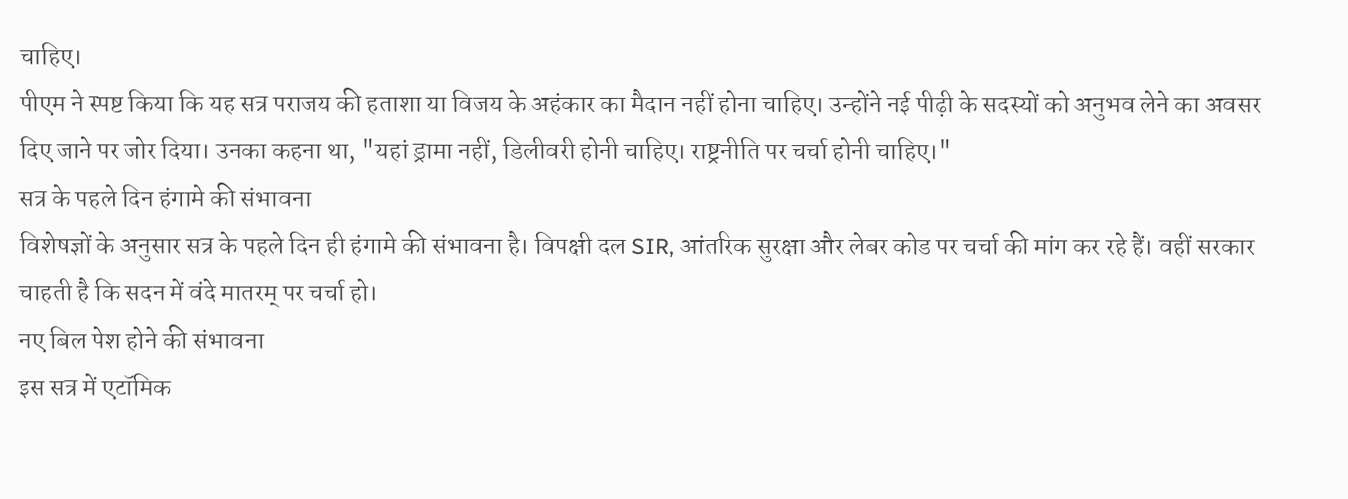चाहिए।
पीएम ने स्पष्ट किया कि यह सत्र पराजय की हताशा या विजय के अहंकार का मैदान नहीं होना चाहिए। उन्होंने नई पीढ़ी के सदस्यों को अनुभव लेने का अवसर दिए जाने पर जोर दिया। उनका कहना था, "यहां ड्रामा नहीं, डिलीवरी होनी चाहिए। राष्ट्रनीति पर चर्चा होनी चाहिए।"
सत्र के पहले दिन हंगामे की संभावना
विशेषज्ञों के अनुसार सत्र के पहले दिन ही हंगामे की संभावना है। विपक्षी दल SIR, आंतरिक सुरक्षा और लेबर कोड पर चर्चा की मांग कर रहे हैं। वहीं सरकार चाहती है कि सदन में वंदे मातरम् पर चर्चा हो।
नए बिल पेश होने की संभावना
इस सत्र में एटॉमिक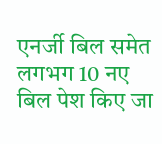एनर्जी बिल समेत लगभग 10 नए बिल पेश किए जा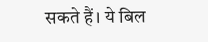सकते हैं। ये बिल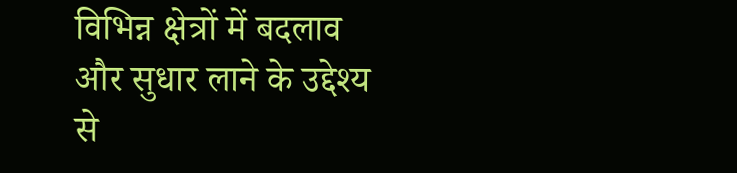विभिन्न क्षेत्रों में बदलाव और सुधार लाने के उद्देश्य से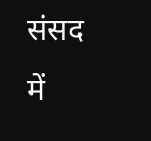संसद में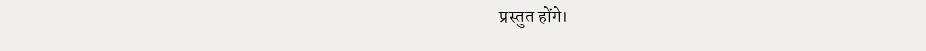प्रस्तुत होंगे।